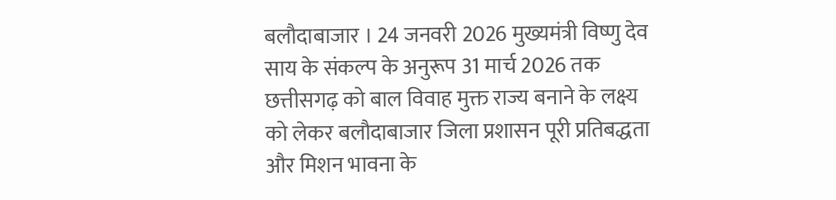बलौदाबाजार । 24 जनवरी 2026 मुख्यमंत्री विष्णु देव साय के संकल्प के अनुरूप 31 मार्च 2026 तक छत्तीसगढ़ को बाल विवाह मुक्त राज्य बनाने के लक्ष्य को लेकर बलौदाबाजार जिला प्रशासन पूरी प्रतिबद्धता और मिशन भावना के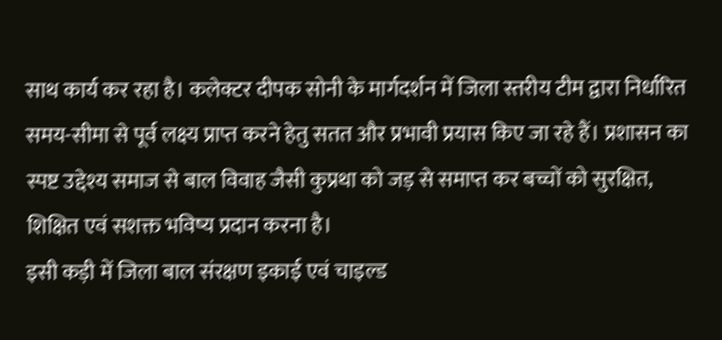साथ कार्य कर रहा है। कलेक्टर दीपक सोनी के मार्गदर्शन में जिला स्तरीय टीम द्वारा निर्धारित समय-सीमा से पूर्व लक्ष्य प्राप्त करने हेतु सतत और प्रभावी प्रयास किए जा रहे हैं। प्रशासन का स्पष्ट उद्देश्य समाज से बाल विवाह जैसी कुप्रथा को जड़ से समाप्त कर बच्चों को सुरक्षित, शिक्षित एवं सशक्त भविष्य प्रदान करना है।
इसी कड़ी में जिला बाल संरक्षण इकाई एवं चाइल्ड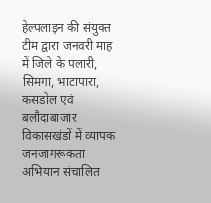हेल्पलाइन की संयुक्त टीम द्वारा जनवरी माह में जिले के पलारी, सिमगा, भाटापारा, कसडोल एवं बलौदाबाजार विकासखंडों में व्यापक जनजागरूकता अभियान संचालित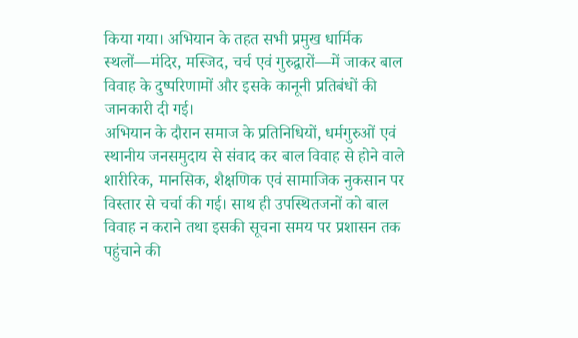किया गया। अभियान के तहत सभी प्रमुख धार्मिक स्थलों—मंदिर, मस्जिद, चर्च एवं गुरुद्वारों—में जाकर बाल विवाह के दुष्परिणामों और इसके कानूनी प्रतिबंधों की जानकारी दी गई।
अभियान के दौरान समाज के प्रतिनिधियों, धर्मगुरुओं एवं स्थानीय जनसमुदाय से संवाद कर बाल विवाह से होने वाले शारीरिक, मानसिक, शैक्षणिक एवं सामाजिक नुकसान पर विस्तार से चर्चा की गई। साथ ही उपस्थितजनों को बाल विवाह न कराने तथा इसकी सूचना समय पर प्रशासन तक पहुंचाने की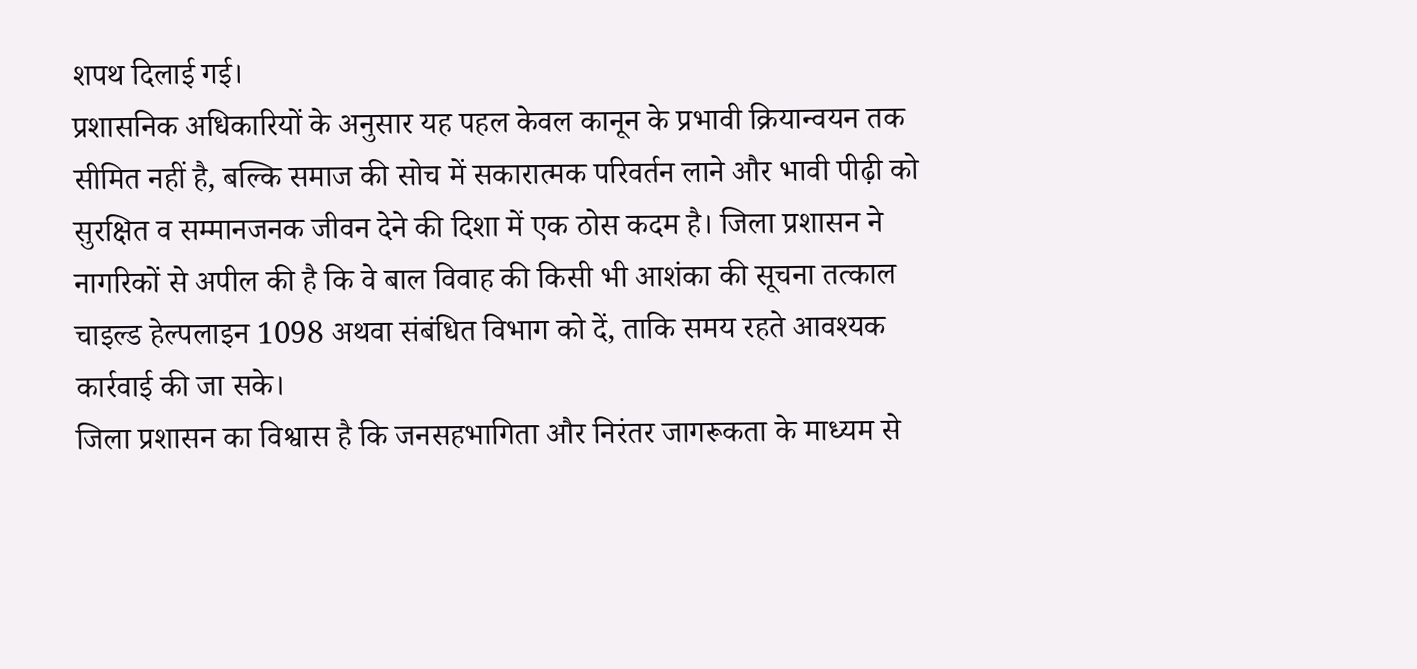शपथ दिलाई गई।
प्रशासनिक अधिकारियों के अनुसार यह पहल केवल कानून के प्रभावी क्रियान्वयन तक सीमित नहीं है, बल्कि समाज की सोच में सकारात्मक परिवर्तन लाने और भावी पीढ़ी को सुरक्षित व सम्मानजनक जीवन देने की दिशा में एक ठोस कदम है। जिला प्रशासन ने नागरिकों से अपील की है कि वे बाल विवाह की किसी भी आशंका की सूचना तत्काल चाइल्ड हेल्पलाइन 1098 अथवा संबंधित विभाग को दें, ताकि समय रहते आवश्यक कार्रवाई की जा सके।
जिला प्रशासन का विश्वास है कि जनसहभागिता और निरंतर जागरूकता के माध्यम से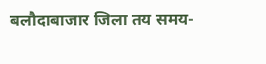बलौदाबाजार जिला तय समय-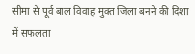सीमा से पूर्व बाल विवाह मुक्त जिला बनने की दिशा में सफलता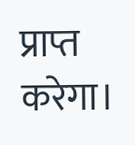प्राप्त करेगा।